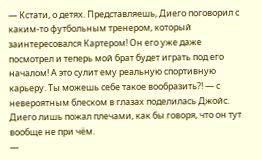— Кстати, о детях. Представляешь, Диего поговорил с каким-то футбольным тренером, который заинтересовался Картером! Он его уже даже посмотрел и теперь мой брат будет играть под его началом! А это сулит ему реальную спортивную карьеру. Ты можешь себе такое вообразить?! — с невероятным блеском в глазах поделилась Джойс.
Диего лишь пожал плечами, как бы говоря, что он тут вообще не при чём.
—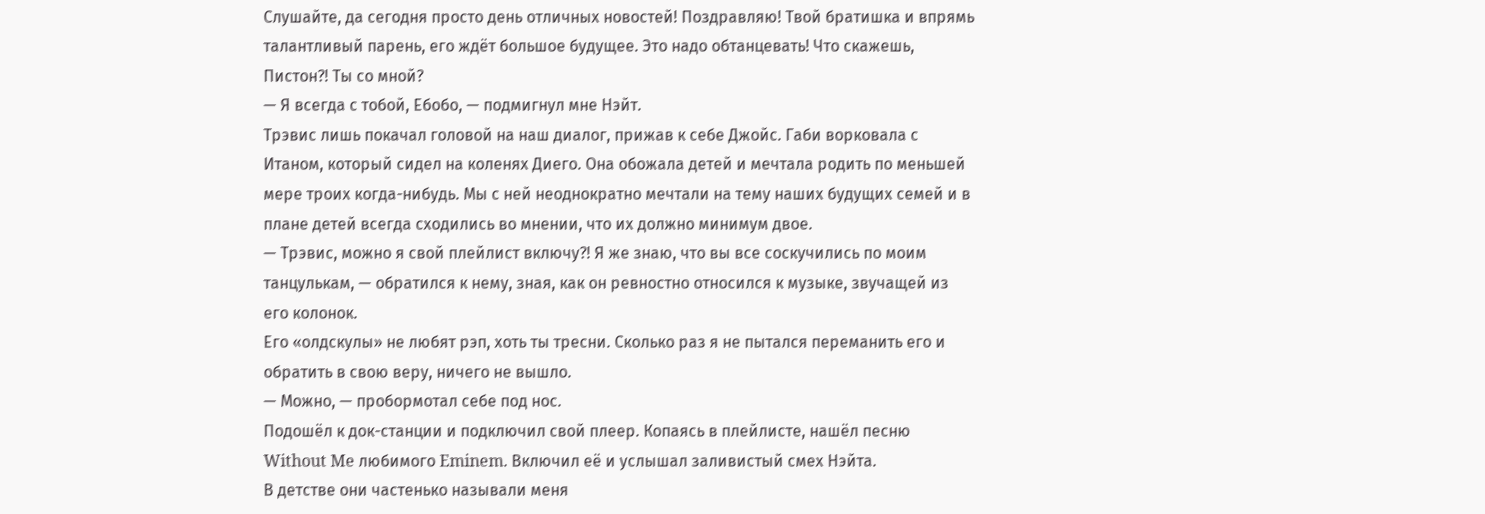Слушайте, да сегодня просто день отличных новостей! Поздравляю! Твой братишка и впрямь талантливый парень, его ждёт большое будущее. Это надо обтанцевать! Что скажешь, Пистон?! Ты со мной?
— Я всегда с тобой, Ебобо, — подмигнул мне Нэйт.
Трэвис лишь покачал головой на наш диалог, прижав к себе Джойс. Габи ворковала с Итаном, который сидел на коленях Диего. Она обожала детей и мечтала родить по меньшей мере троих когда-нибудь. Мы с ней неоднократно мечтали на тему наших будущих семей и в плане детей всегда сходились во мнении, что их должно минимум двое.
— Трэвис, можно я свой плейлист включу?! Я же знаю, что вы все соскучились по моим танцулькам, — обратился к нему, зная, как он ревностно относился к музыке, звучащей из его колонок.
Его «олдскулы» не любят рэп, хоть ты тресни. Сколько раз я не пытался переманить его и обратить в свою веру, ничего не вышло.
— Можно, — пробормотал себе под нос.
Подошёл к док-станции и подключил свой плеер. Копаясь в плейлисте, нашёл песню Without Me любимого Eminem. Включил её и услышал заливистый смех Нэйта.
В детстве они частенько называли меня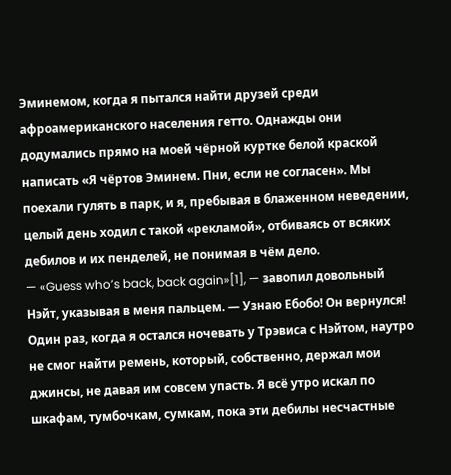Эминемом, когда я пытался найти друзей среди афроамериканского населения гетто. Однажды они додумались прямо на моей чёрной куртке белой краской написать «Я чёртов Эминем. Пни, если не согласен». Мы поехали гулять в парк, и я, пребывая в блаженном неведении, целый день ходил с такой «рекламой», отбиваясь от всяких дебилов и их пенделей, не понимая в чём дело.
— «Guess who’s back, back again»[1], — завопил довольный Нэйт, указывая в меня пальцем. — Узнаю Ебобо! Он вернулся!
Один раз, когда я остался ночевать у Трэвиса с Нэйтом, наутро не смог найти ремень, который, собственно, держал мои джинсы, не давая им совсем упасть. Я всё утро искал по шкафам, тумбочкам, сумкам, пока эти дебилы несчастные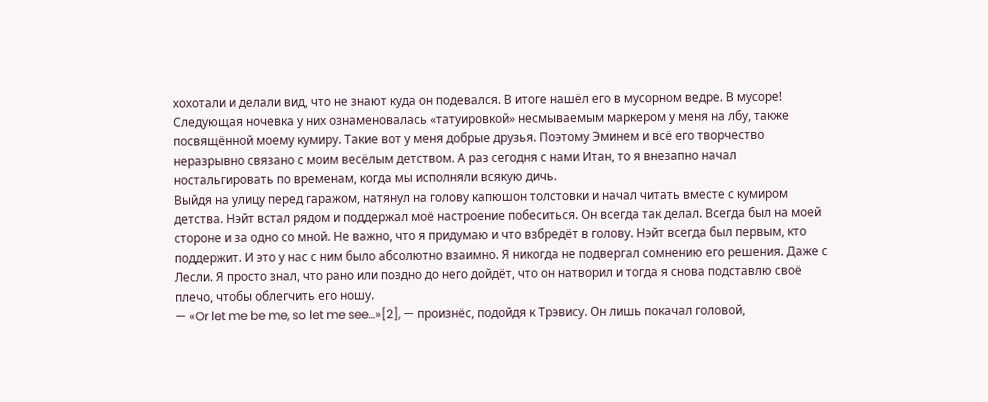хохотали и делали вид, что не знают куда он подевался. В итоге нашёл его в мусорном ведре. В мусоре! Следующая ночевка у них ознаменовалась «татуировкой» несмываемым маркером у меня на лбу, также посвящённой моему кумиру. Такие вот у меня добрые друзья. Поэтому Эминем и всё его творчество неразрывно связано с моим весёлым детством. А раз сегодня с нами Итан, то я внезапно начал ностальгировать по временам, когда мы исполняли всякую дичь.
Выйдя на улицу перед гаражом, натянул на голову капюшон толстовки и начал читать вместе с кумиром детства. Нэйт встал рядом и поддержал моё настроение побеситься. Он всегда так делал. Всегда был на моей стороне и за одно со мной. Не важно, что я придумаю и что взбредёт в голову. Нэйт всегда был первым, кто поддержит. И это у нас с ним было абсолютно взаимно. Я никогда не подвергал сомнению его решения. Даже с Лесли. Я просто знал, что рано или поздно до него дойдёт, что он натворил и тогда я снова подставлю своё плечо, чтобы облегчить его ношу.
— «Or let me be me, so let me see…»[2], — произнёс, подойдя к Трэвису. Он лишь покачал головой,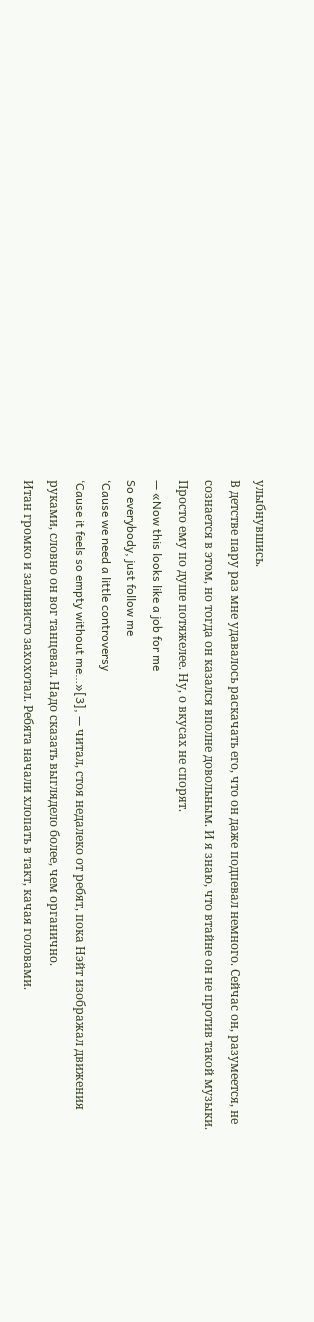улыбнувшись.
В детстве пару раз мне удавалось раскачать его, что он даже подпевал немного. Сейчас он, разумеется, не сознается в этом, но тогда он казался вполне довольным. И я знаю, что втайне он не против такой музыки. Просто ему по душе потяжелее. Ну, о вкусах не спорят.
— «Now this looks like a job for me
So everybody, just follow me
‘Cause we need a little controversy
‘Cause it feels so empty without me…»[3], — читал, стоя недалеко от ребят, пока Нэйт изображал движения руками, словно он вог танцевал. Надо сказать выглядело более, чем органично.
Итан громко и заливисто захохотал. Ребята начали хлопать в такт, качая головами.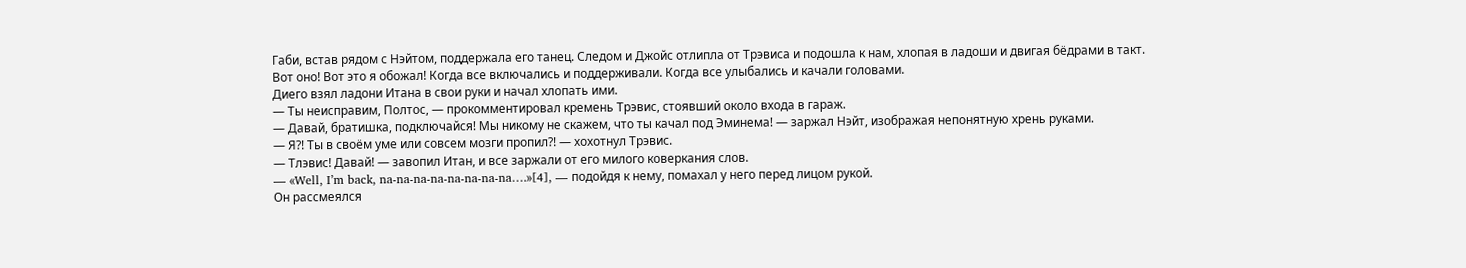Габи, встав рядом с Нэйтом, поддержала его танец. Следом и Джойс отлипла от Трэвиса и подошла к нам, хлопая в ладоши и двигая бёдрами в такт.
Вот оно! Вот это я обожал! Когда все включались и поддерживали. Когда все улыбались и качали головами.
Диего взял ладони Итана в свои руки и начал хлопать ими.
— Ты неисправим, Полтос, — прокомментировал кремень Трэвис, стоявший около входа в гараж.
— Давай, братишка, подключайся! Мы никому не скажем, что ты качал под Эминема! — заржал Нэйт, изображая непонятную хрень руками.
— Я?! Ты в своём уме или совсем мозги пропил?! — хохотнул Трэвис.
— Тлэвис! Давай! — завопил Итан, и все заржали от его милого коверкания слов.
— «Well, I’m back, na-na-na-na-na-na-na-na….»[4], — подойдя к нему, помахал у него перед лицом рукой.
Он рассмеялся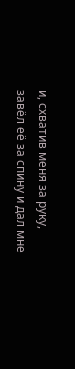и, схватив меня за руку, завёл её за спину и дал мне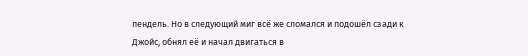пендель. Но в следующий миг всё же сломался и подошёл сзади к Джойс, обнял её и начал двигаться в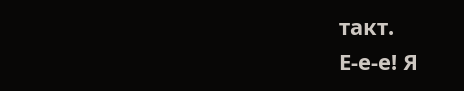такт.
Е-е-е! Я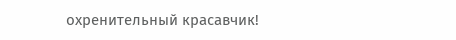охренительный красавчик!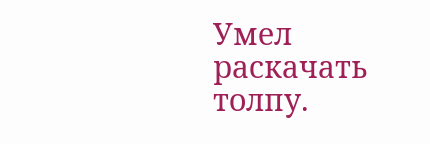Умел раскачать толпу.